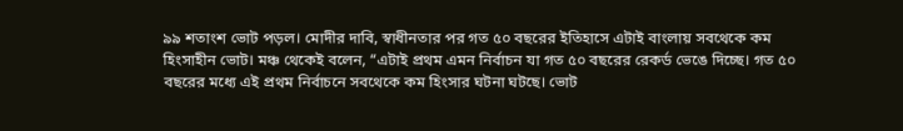৯৯ শতাংশ ভোট পড়ল। মোদীর দাবি, স্বাধীনতার পর গত ৫০ বছরের ইতিহাসে এটাই বাংলায় সবথেকে কম হিংসাহীন ভোট। মঞ্চ থেকেই বলেন, “এটাই প্রথম এমন নির্বাচন যা গত ৫০ বছরের রেকর্ড ভেঙে দিচ্ছে। গত ৫০ বছরের মধ্যে এই প্রথম নির্বাচনে সবথেকে কম হিংসার ঘটনা ঘটছে। ভোট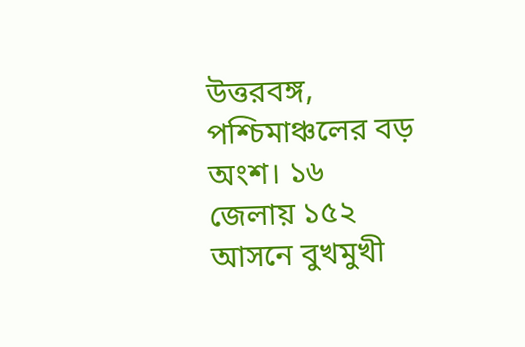উত্তরবঙ্গ, পশ্চিমাঞ্চলের বড় অংশ। ১৬ জেলায় ১৫২ আসনে বুখমুখী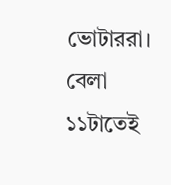ভোটাররা। বেলা ১১টাতেই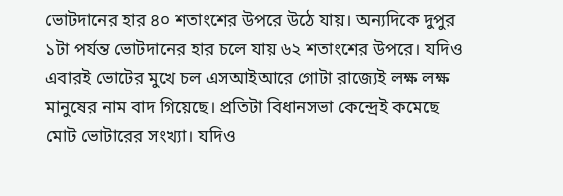ভোটদানের হার ৪০ শতাংশের উপরে উঠে যায়। অন্যদিকে দুপুর ১টা পর্যন্ত ভোটদানের হার চলে যায় ৬২ শতাংশের উপরে। যদিও এবারই ভোটের মুখে চল এসআইআরে গোটা রাজ্যেই লক্ষ লক্ষ মানুষের নাম বাদ গিয়েছে। প্রতিটা বিধানসভা কেন্দ্রেই কমেছে মোট ভোটারের সংখ্যা। যদিও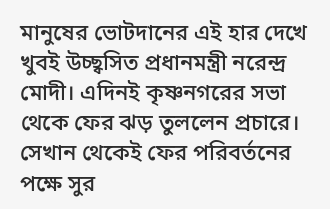মানুষের ভোটদানের এই হার দেখে খুবই উচ্ছ্বসিত প্রধানমন্ত্রী নরেন্দ্র মোদী। এদিনই কৃষ্ণনগরের সভা থেকে ফের ঝড় তুললেন প্রচারে। সেখান থেকেই ফের পরিবর্তনের পক্ষে সুর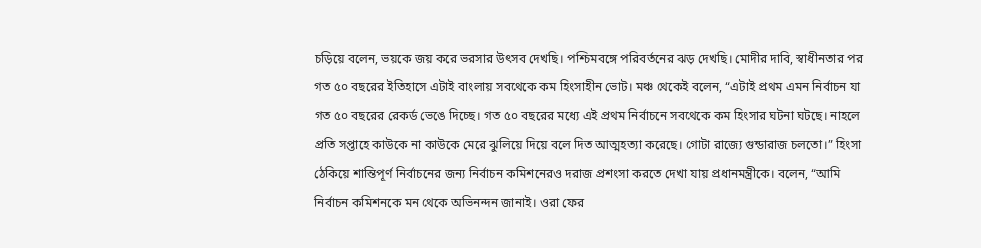চড়িয়ে বলেন, ভয়কে জয় করে ভরসার উৎসব দেখছি। পশ্চিমবঙ্গে পরিবর্তনের ঝড় দেখছি। মোদীর দাবি, স্বাধীনতার পর গত ৫০ বছরের ইতিহাসে এটাই বাংলায় সবথেকে কম হিংসাহীন ভোট। মঞ্চ থেকেই বলেন, “এটাই প্রথম এমন নির্বাচন যা গত ৫০ বছরের রেকর্ড ভেঙে দিচ্ছে। গত ৫০ বছরের মধ্যে এই প্রথম নির্বাচনে সবথেকে কম হিংসার ঘটনা ঘটছে। নাহলে প্রতি সপ্তাহে কাউকে না কাউকে মেরে ঝুলিয়ে দিয়ে বলে দিত আত্মহত্যা করেছে। গোটা রাজ্যে গুন্ডারাজ চলতো।” হিংসা ঠেকিয়ে শান্তিপূর্ণ নির্বাচনের জন্য নির্বাচন কমিশনেরও দরাজ প্রশংসা করতে দেখা যায় প্রধানমন্ত্রীকে। বলেন, “আমি নির্বাচন কমিশনকে মন থেকে অভিনন্দন জানাই। ওরা ফের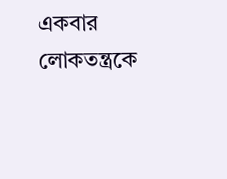একবার লোকতন্ত্রকে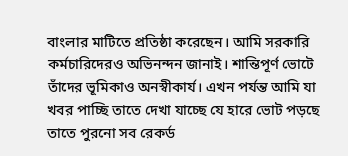বাংলার মাটিতে প্রতিষ্ঠা করেছেন। আমি সরকারি কর্মচারিদেরও অভিনন্দন জানাই। শান্তিপূর্ণ ভোটে তাঁদের ভূমিকাও অনস্বীকার্য। এখন পর্যন্ত আমি যা খবর পাচ্ছি তাতে দেখা যাচ্ছে যে হারে ভোট পড়ছে তাতে পুরনো সব রেকর্ড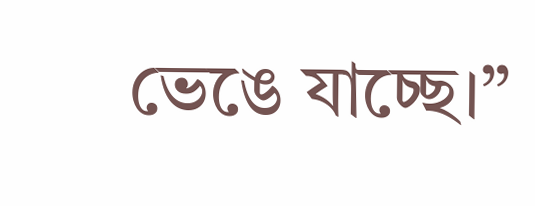ভেঙে যাচ্ছে।”